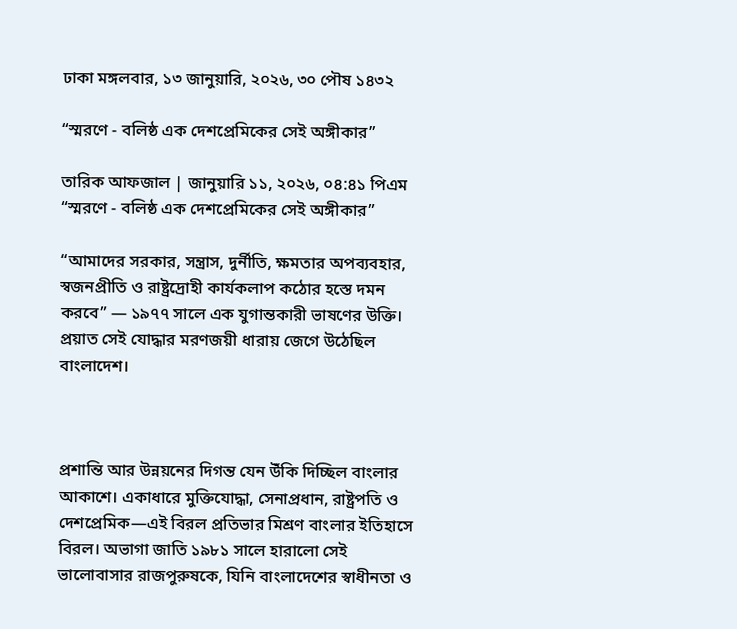ঢাকা মঙ্গলবার, ১৩ জানুয়ারি, ২০২৬, ৩০ পৌষ ১৪৩২

“স্মরণে - বলিষ্ঠ এক দেশপ্রেমিকের সেই অঙ্গীকার”

তারিক আফজাল | জানুয়ারি ১১, ২০২৬, ০৪:৪১ পিএম “স্মরণে - বলিষ্ঠ এক দেশপ্রেমিকের সেই অঙ্গীকার”

“আমাদের সরকার, সন্ত্রাস, দুর্নীতি, ক্ষমতার অপব্যবহার, স্বজনপ্রীতি ও রাষ্ট্রদ্রোহী কার্যকলাপ কঠোর হস্তে দমন করবে” — ১৯৭৭ সালে এক যুগান্তকারী ভাষণের উক্তি। প্রয়াত সেই যোদ্ধার মরণজয়ী ধারায় জেগে উঠেছিল বাংলাদেশ।



প্রশান্তি আর উন্নয়নের দিগন্ত যেন উঁকি দিচ্ছিল বাংলার আকাশে। একাধারে মুক্তিযোদ্ধা, সেনাপ্রধান, রাষ্ট্রপতি ও দেশপ্রেমিক—এই বিরল প্রতিভার মিশ্রণ বাংলার ইতিহাসে বিরল। অভাগা জাতি ১৯৮১ সালে হারালো সেই ভালোবাসার রাজপুরুষকে, যিনি বাংলাদেশের স্বাধীনতা ও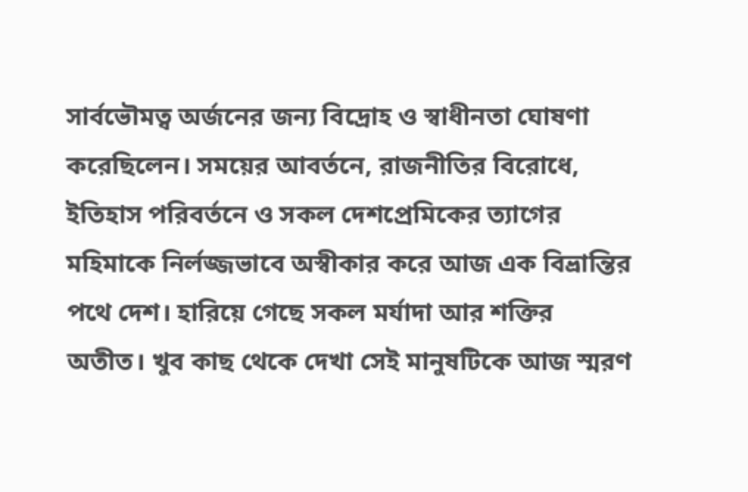সার্বভৌমত্ব অর্জনের জন্য বিদ্রোহ ও স্বাধীনতা ঘোষণা করেছিলেন। সময়ের আবর্তনে, রাজনীতির বিরোধে, ইতিহাস পরিবর্তনে ও সকল দেশপ্রেমিকের ত্যাগের মহিমাকে নির্লজ্জভাবে অস্বীকার করে আজ এক বিভ্রান্তির পথে দেশ। হারিয়ে গেছে সকল মর্যাদা আর শক্তির অতীত। খুব কাছ থেকে দেখা সেই মানুষটিকে আজ স্মরণ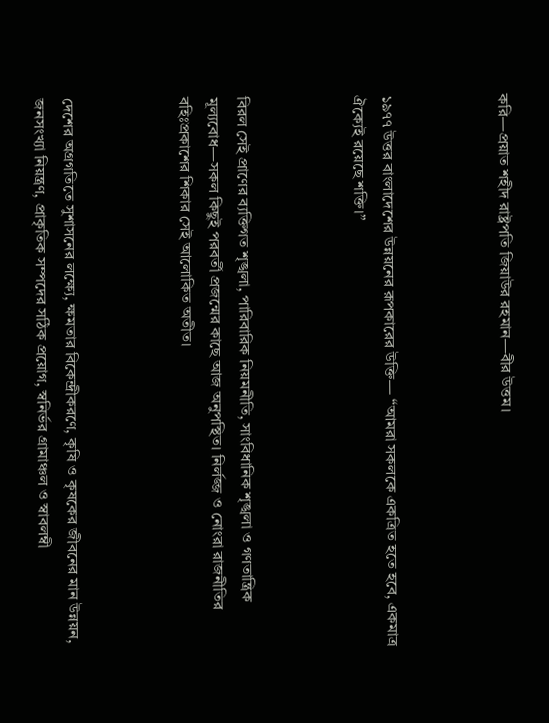করি—প্রয়াত শহীদ রাষ্ট্রপতি জিয়াউর রহমান—বীর উত্তম।



১৯৭৭ উত্তর বাংলাদেশের উন্নয়নের রূপকারের উক্তি— “আমরা সকলকে একত্রিত হতে হবে, একমাত্র ঐক্যেই রয়েছে শক্তি।”



বিরল সেই প্রাণের ব্যক্তিগত শৃঙ্খলা, পারিবারিক নিয়মনীতি, সাংবিধানিক শৃঙ্খলা ও গণতান্ত্রিক মূল্যবোধ—সকল কিছুই পরবর্তী প্রজন্মের কাছে আজ অনুপস্থিত। নির্লজ্জ ও নোংরা রাজনীতির বহিঃপ্রকাশের শিকার সেই আলোকিত অতীত।



দেশের অগ্রগতিতে সুশাসনের লক্ষ্যে, ক্ষমতার বিকেন্দ্রীকরণে, কৃষি ও কৃষকের জীবনের মান উন্নয়ন, জনসংখ্যা নিয়ন্ত্রণ, প্রাকৃতিক সম্পদের সঠিক প্রয়োগ, স্বনির্ভর গ্রামাঞ্চল ও স্বাবলম্বী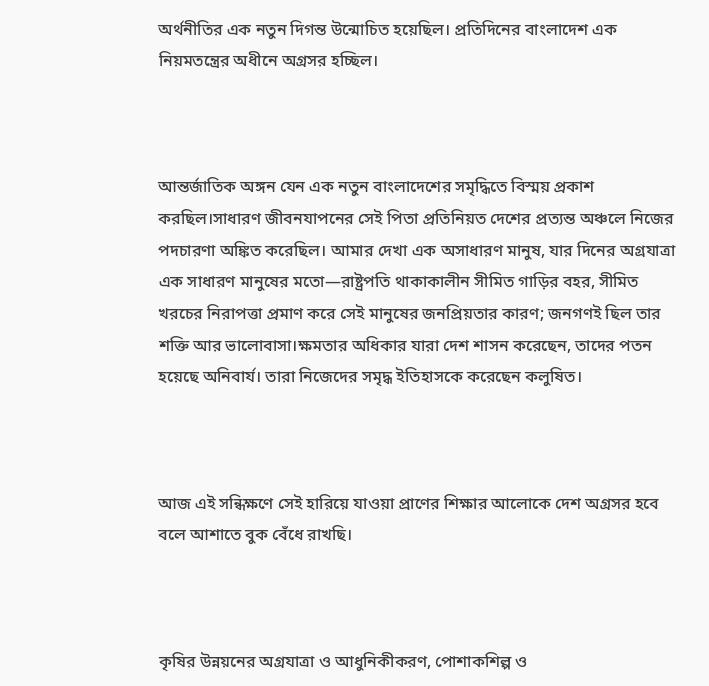অর্থনীতির এক নতুন দিগন্ত উন্মোচিত হয়েছিল। প্রতিদিনের বাংলাদেশ এক নিয়মতন্ত্রের অধীনে অগ্রসর হচ্ছিল।



আন্তর্জাতিক অঙ্গন যেন এক নতুন বাংলাদেশের সমৃদ্ধিতে বিস্ময় প্রকাশ করছিল।সাধারণ জীবনযাপনের সেই পিতা প্রতিনিয়ত দেশের প্রত্যন্ত অঞ্চলে নিজের পদচারণা অঙ্কিত করেছিল। আমার দেখা এক অসাধারণ মানুষ, যার দিনের অগ্রযাত্রা এক সাধারণ মানুষের মতো—রাষ্ট্রপতি থাকাকালীন সীমিত গাড়ির বহর, সীমিত খরচের নিরাপত্তা প্রমাণ করে সেই মানুষের জনপ্রিয়তার কারণ; জনগণই ছিল তার শক্তি আর ভালোবাসা।ক্ষমতার অধিকার যারা দেশ শাসন করেছেন, তাদের পতন হয়েছে অনিবার্য। তারা নিজেদের সমৃদ্ধ ইতিহাসকে করেছেন কলুষিত।



আজ এই সন্ধিক্ষণে সেই হারিয়ে যাওয়া প্রাণের শিক্ষার আলোকে দেশ অগ্রসর হবে বলে আশাতে বুক বেঁধে রাখছি।



কৃষির উন্নয়নের অগ্রযাত্রা ও আধুনিকীকরণ, পোশাকশিল্প ও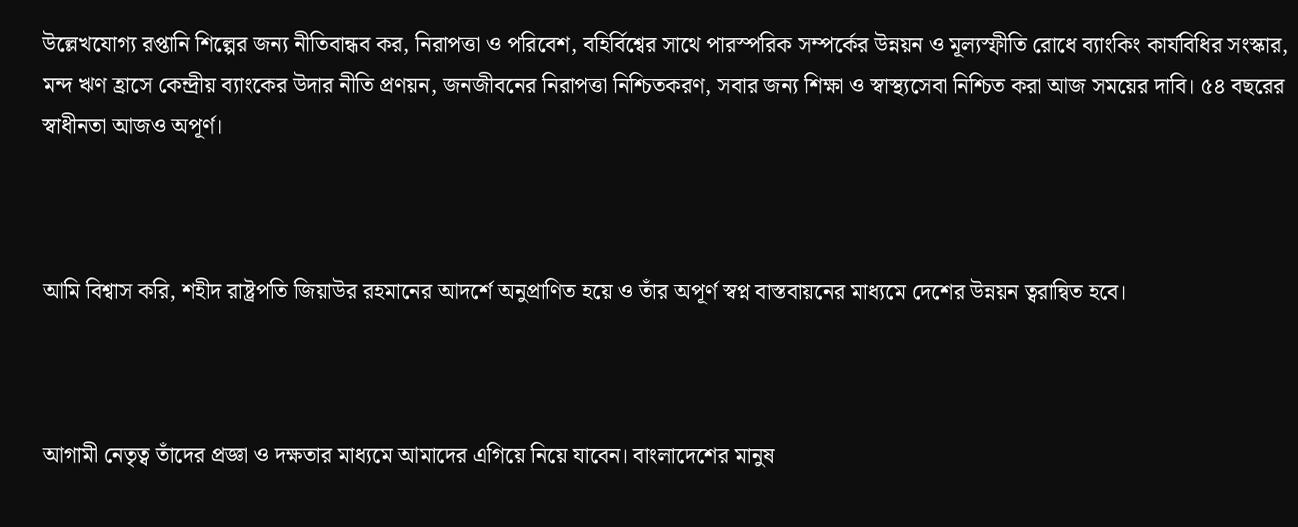উল্লেখযোগ্য রপ্তানি শিল্পের জন্য নীতিবান্ধব কর, নিরাপত্তা ও পরিবেশ, বহির্বিশ্বের সাথে পারস্পরিক সম্পর্কের উন্নয়ন ও মূল্যস্ফীতি রোধে ব্যাংকিং কার্যবিধির সংস্কার, মন্দ ঋণ হ্রাসে কেন্দ্রীয় ব্যাংকের উদার নীতি প্রণয়ন, জনজীবনের নিরাপত্তা নিশ্চিতকরণ, সবার জন্য শিক্ষা ও স্বাস্থ্যসেবা নিশ্চিত করা আজ সময়ের দাবি। ৫৪ বছরের স্বাধীনতা আজও অপূর্ণ।



আমি বিশ্বাস করি, শহীদ রাষ্ট্রপতি জিয়াউর রহমানের আদর্শে অনুপ্রাণিত হয়ে ও তাঁর অপূর্ণ স্বপ্ন বাস্তবায়নের মাধ্যমে দেশের উন্নয়ন ত্বরান্বিত হবে।



আগামী নেতৃত্ব তাঁদের প্রজ্ঞা ও দক্ষতার মাধ্যমে আমাদের এগিয়ে নিয়ে যাবেন। বাংলাদেশের মানুষ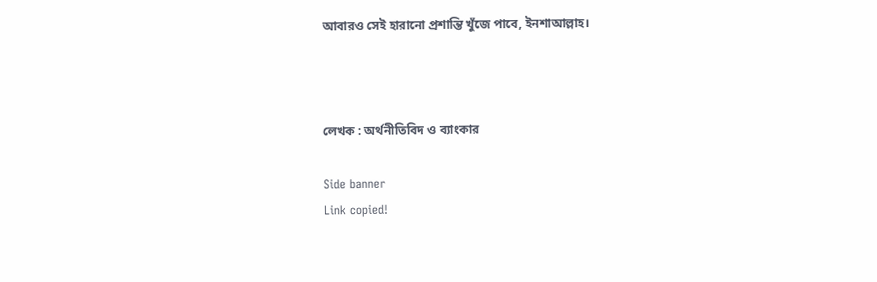আবারও সেই হারানো প্রশান্তি খুঁজে পাবে, ইনশাআল্লাহ।



লেখক : অর্থনীতিবিদ ও ব্যাংকার

Side banner
Link copied!